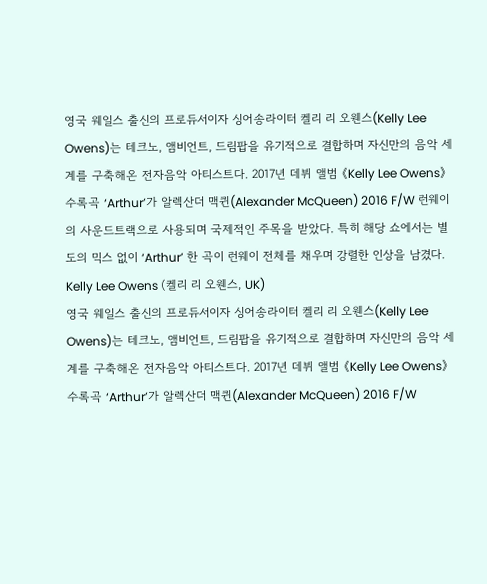영국 웨일스 출신의 프로듀서이자 싱어송라이터 켈리 리 오웬스(Kelly Lee Owens)는 테크노, 앰비언트, 드림팝을 유기적으로 결합하며 자신만의 음악 세계를 구축해온 전자음악 아티스트다. 2017년 데뷔 앨범 《Kelly Lee Owens》 수록곡 ‘Arthur’가 알렉산더 맥퀸(Alexander McQueen) 2016 F/W 런웨이의 사운드트랙으로 사용되며 국제적인 주목을 받았다. 특히 해당 쇼에서는 별도의 믹스 없이 ‘Arthur’ 한 곡이 런웨이 전체를 채우며 강렬한 인상을 남겼다.
Kelly Lee Owens (켈리 리 오웬스, UK)
영국 웨일스 출신의 프로듀서이자 싱어송라이터 켈리 리 오웬스(Kelly Lee Owens)는 테크노, 앰비언트, 드림팝을 유기적으로 결합하며 자신만의 음악 세계를 구축해온 전자음악 아티스트다. 2017년 데뷔 앨범 《Kelly Lee Owens》 수록곡 ‘Arthur’가 알렉산더 맥퀸(Alexander McQueen) 2016 F/W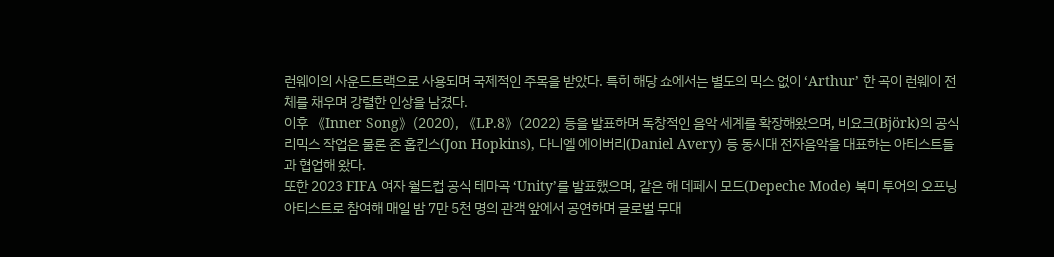런웨이의 사운드트랙으로 사용되며 국제적인 주목을 받았다. 특히 해당 쇼에서는 별도의 믹스 없이 ‘Arthur’ 한 곡이 런웨이 전체를 채우며 강렬한 인상을 남겼다.
이후 《Inner Song》(2020), 《LP.8》(2022) 등을 발표하며 독창적인 음악 세계를 확장해왔으며, 비요크(Björk)의 공식 리믹스 작업은 물론 존 홉킨스(Jon Hopkins), 다니엘 에이버리(Daniel Avery) 등 동시대 전자음악을 대표하는 아티스트들과 협업해 왔다.
또한 2023 FIFA 여자 월드컵 공식 테마곡 ‘Unity’를 발표했으며, 같은 해 데페시 모드(Depeche Mode) 북미 투어의 오프닝 아티스트로 참여해 매일 밤 7만 5천 명의 관객 앞에서 공연하며 글로벌 무대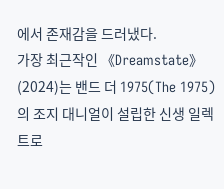에서 존재감을 드러냈다.
가장 최근작인 《Dreamstate》(2024)는 밴드 더 1975(The 1975)의 조지 대니얼이 설립한 신생 일렉트로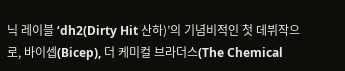닉 레이블 ‘dh2(Dirty Hit 산하)’의 기념비적인 첫 데뷔작으로, 바이셉(Bicep), 더 케미컬 브라더스(The Chemical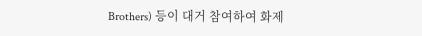Brothers) 등이 대거 참여하여 화제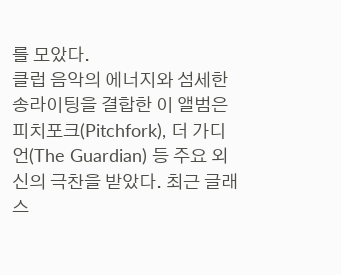를 모았다.
클럽 음악의 에너지와 섬세한 송라이팅을 결합한 이 앨범은 피치포크(Pitchfork), 더 가디언(The Guardian) 등 주요 외신의 극찬을 받았다. 최근 글래스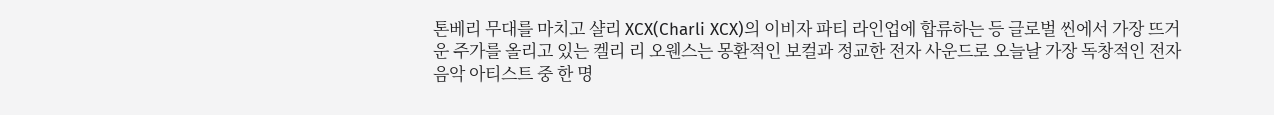톤베리 무대를 마치고 샬리 XCX(Charli XCX)의 이비자 파티 라인업에 합류하는 등 글로벌 씬에서 가장 뜨거운 주가를 올리고 있는 켈리 리 오웬스는 몽환적인 보컬과 정교한 전자 사운드로 오늘날 가장 독창적인 전자음악 아티스트 중 한 명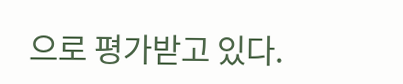으로 평가받고 있다.